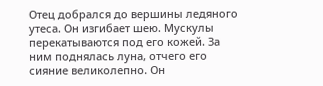Отец добрался до вершины ледяного утеса. Он изгибает шею. Мускулы перекатываются под его кожей. За ним поднялась луна, отчего его сияние великолепно. Он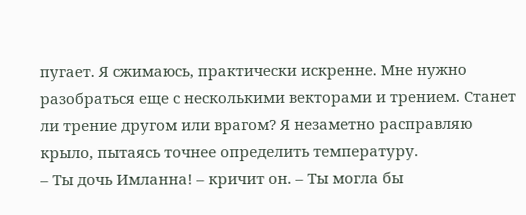пугает. Я сжимаюсь, практически искренне. Мне нужно разобраться еще с несколькими векторами и трением. Станет ли трение другом или врагом? Я незаметно расправляю крыло, пытаясь точнее определить температуру.
– Ты дочь Имланна! – кричит он. – Ты могла бы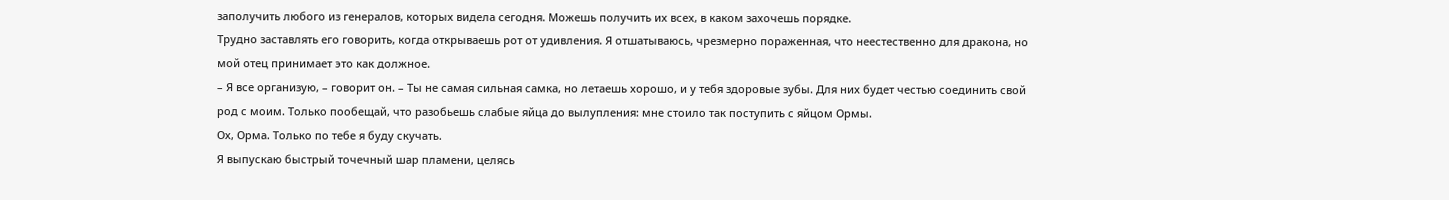заполучить любого из генералов, которых видела сегодня. Можешь получить их всех, в каком захочешь порядке.
Трудно заставлять его говорить, когда открываешь рот от удивления. Я отшатываюсь, чрезмерно пораженная, что неестественно для дракона, но мой отец принимает это как должное.
– Я все организую, – говорит он. – Ты не самая сильная самка, но летаешь хорошо, и у тебя здоровые зубы. Для них будет честью соединить свой род с моим. Только пообещай, что разобьешь слабые яйца до вылупления: мне стоило так поступить с яйцом Ормы.
Ох, Орма. Только по тебе я буду скучать.
Я выпускаю быстрый точечный шар пламени, целясь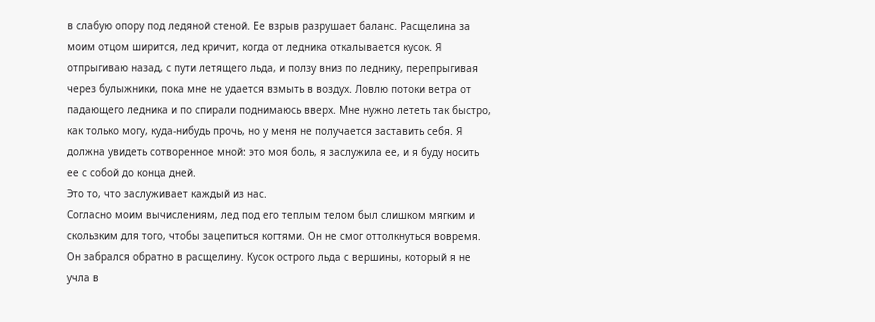в слабую опору под ледяной стеной. Ее взрыв разрушает баланс. Расщелина за моим отцом ширится, лед кричит, когда от ледника откалывается кусок. Я отпрыгиваю назад, с пути летящего льда, и ползу вниз по леднику, перепрыгивая через булыжники, пока мне не удается взмыть в воздух. Ловлю потоки ветра от падающего ледника и по спирали поднимаюсь вверх. Мне нужно лететь так быстро, как только могу, куда-нибудь прочь, но у меня не получается заставить себя. Я должна увидеть сотворенное мной: это моя боль, я заслужила ее, и я буду носить ее с собой до конца дней.
Это то, что заслуживает каждый из нас.
Согласно моим вычислениям, лед под его теплым телом был слишком мягким и скользким для того, чтобы зацепиться когтями. Он не смог оттолкнуться вовремя. Он забрался обратно в расщелину. Кусок острого льда с вершины, который я не учла в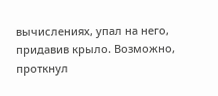вычислениях, упал на него, придавив крыло. Возможно, проткнул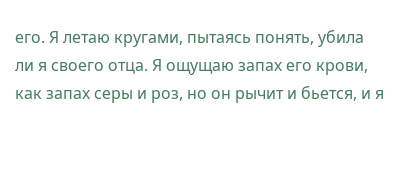его. Я летаю кругами, пытаясь понять, убила ли я своего отца. Я ощущаю запах его крови, как запах серы и роз, но он рычит и бьется, и я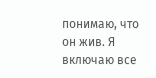понимаю, что он жив. Я включаю все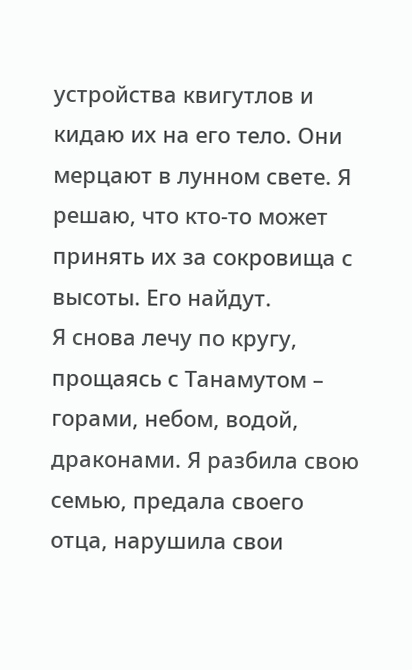устройства квигутлов и кидаю их на его тело. Они мерцают в лунном свете. Я решаю, что кто-то может принять их за сокровища с высоты. Его найдут.
Я снова лечу по кругу, прощаясь с Танамутом – горами, небом, водой, драконами. Я разбила свою семью, предала своего отца, нарушила свои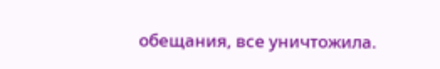обещания, все уничтожила.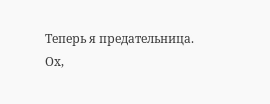Теперь я предательница.
Ох,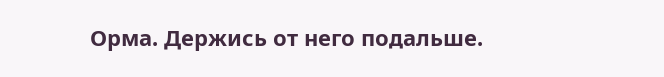Орма. Держись от него подальше.